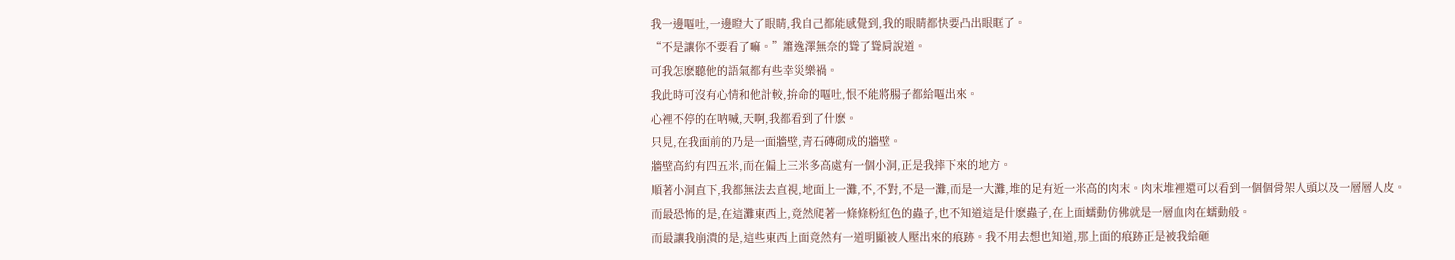我一邊嘔吐,一邊瞪大了眼睛,我自己都能感覺到,我的眼睛都快要凸出眼眶了。
“不是讓你不要看了嘛。”簫逸澤無奈的聳了聳肩說道。
可我怎麽聽他的語氣都有些幸災樂禍。
我此時可沒有心情和他計較,拚命的嘔吐,恨不能將腸子都給嘔出來。
心裡不停的在呐喊,天啊,我都看到了什麽。
只見,在我面前的乃是一面牆壁,青石磚砌成的牆壁。
牆壁高約有四五米,而在偏上三米多高處有一個小洞,正是我摔下來的地方。
順著小洞直下,我都無法去直視,地面上一灘,不,不對,不是一灘,而是一大灘,堆的足有近一米高的肉末。肉末堆裡還可以看到一個個骨架人頭以及一層層人皮。
而最恐怖的是,在這灘東西上,竟然爬著一條條粉紅色的蟲子,也不知道這是什麽蟲子,在上面蠕動仿佛就是一層血肉在蠕動般。
而最讓我崩潰的是,這些東西上面竟然有一道明顯被人壓出來的痕跡。我不用去想也知道,那上面的痕跡正是被我給砸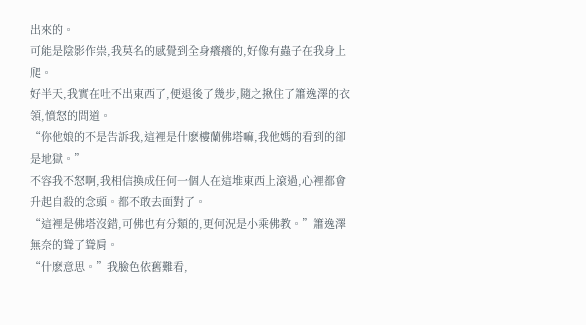出來的。
可能是陰影作祟,我莫名的感覺到全身癢癢的,好像有蟲子在我身上爬。
好半天,我實在吐不出東西了,便退後了幾步,隨之揪住了簫逸澤的衣領,憤怒的問道。
“你他娘的不是告訴我,這裡是什麽樓蘭佛塔嘛,我他媽的看到的卻是地獄。”
不容我不怒啊,我相信換成任何一個人在這堆東西上滾過,心裡都會升起自殺的念頭。都不敢去面對了。
“這裡是佛塔沒錯,可佛也有分類的,更何況是小乘佛教。”簫逸澤無奈的聳了聳肩。
“什麽意思。”我臉色依舊難看,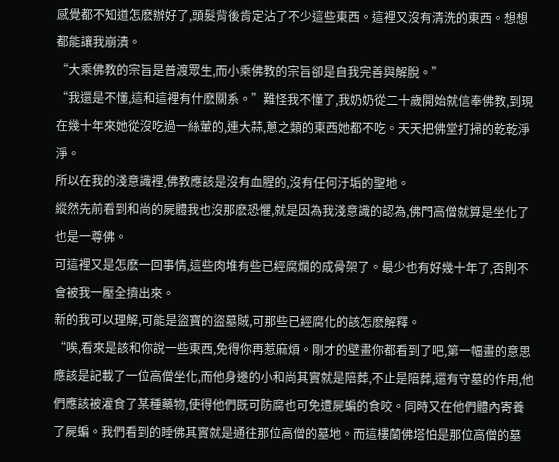感覺都不知道怎麽辦好了,頭髮背後肯定沾了不少這些東西。這裡又沒有清洗的東西。想想都能讓我崩潰。
“大乘佛教的宗旨是普渡眾生,而小乘佛教的宗旨卻是自我完善與解脫。”
“我還是不懂,這和這裡有什麽關系。”難怪我不懂了,我奶奶從二十歲開始就信奉佛教,到現在幾十年來她從沒吃過一絲葷的,連大蒜,蔥之類的東西她都不吃。天天把佛堂打掃的乾乾淨淨。
所以在我的淺意識裡,佛教應該是沒有血腥的,沒有任何汙垢的聖地。
縱然先前看到和尚的屍體我也沒那麽恐懼,就是因為我淺意識的認為,佛門高僧就算是坐化了也是一尊佛。
可這裡又是怎麽一回事情,這些肉堆有些已經腐爛的成骨架了。最少也有好幾十年了,否則不會被我一壓全擠出來。
新的我可以理解,可能是盜寶的盜墓賊,可那些已經腐化的該怎麽解釋。
“唉,看來是該和你說一些東西,免得你再惹麻煩。剛才的壁畫你都看到了吧,第一幅畫的意思應該是記載了一位高僧坐化,而他身邊的小和尚其實就是陪葬,不止是陪葬,還有守墓的作用,他們應該被灌食了某種藥物,使得他們既可防腐也可免遭屍蝙的食咬。同時又在他們體內寄養了屍蝙。我們看到的睡佛其實就是通往那位高僧的墓地。而這樓蘭佛塔怕是那位高僧的墓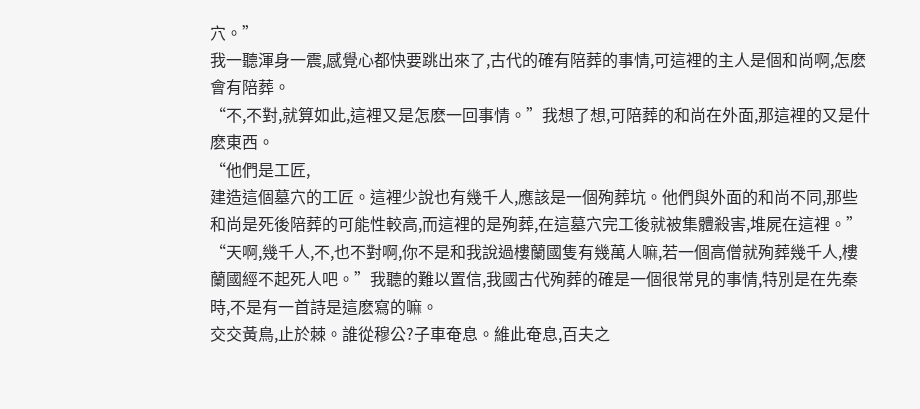穴。”
我一聽渾身一震,感覺心都快要跳出來了,古代的確有陪葬的事情,可這裡的主人是個和尚啊,怎麽會有陪葬。
“不,不對,就算如此,這裡又是怎麽一回事情。”我想了想,可陪葬的和尚在外面,那這裡的又是什麽東西。
“他們是工匠,
建造這個墓穴的工匠。這裡少說也有幾千人,應該是一個殉葬坑。他們與外面的和尚不同,那些和尚是死後陪葬的可能性較高,而這裡的是殉葬,在這墓穴完工後就被集體殺害,堆屍在這裡。” “天啊,幾千人,不,也不對啊,你不是和我說過樓蘭國隻有幾萬人嘛,若一個高僧就殉葬幾千人,樓蘭國經不起死人吧。”我聽的難以置信,我國古代殉葬的確是一個很常見的事情,特別是在先秦時,不是有一首詩是這麽寫的嘛。
交交黃鳥,止於棘。誰從穆公?子車奄息。維此奄息,百夫之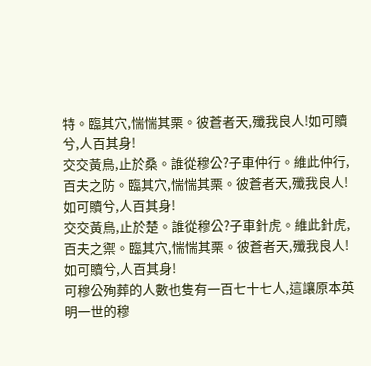特。臨其穴,惴惴其栗。彼蒼者天,殲我良人!如可贖兮,人百其身!
交交黃鳥,止於桑。誰從穆公?子車仲行。維此仲行,百夫之防。臨其穴,惴惴其栗。彼蒼者天,殲我良人!如可贖兮,人百其身!
交交黃鳥,止於楚。誰從穆公?子車針虎。維此針虎,百夫之禦。臨其穴,惴惴其栗。彼蒼者天,殲我良人!如可贖兮,人百其身!
可穆公殉葬的人數也隻有一百七十七人,這讓原本英明一世的穆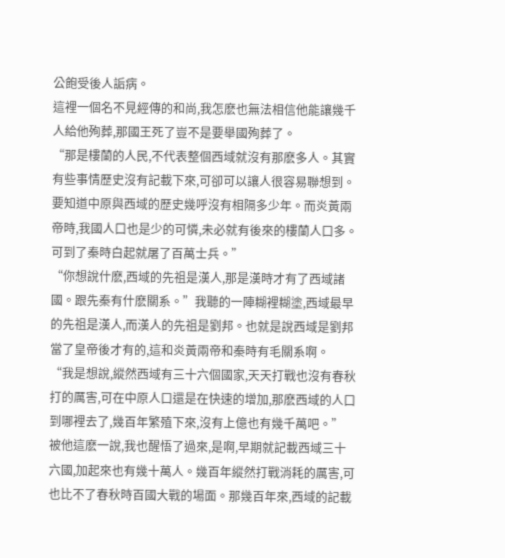公飽受後人詬病。
這裡一個名不見經傳的和尚,我怎麽也無法相信他能讓幾千人給他殉葬,那國王死了豈不是要舉國殉葬了。
“那是樓蘭的人民,不代表整個西域就沒有那麽多人。其實有些事情歷史沒有記載下來,可卻可以讓人很容易聯想到。要知道中原與西域的歷史幾呼沒有相隔多少年。而炎黃兩帝時,我國人口也是少的可憐,未必就有後來的樓蘭人口多。可到了秦時白起就屠了百萬士兵。”
“你想說什麽,西域的先祖是漢人,那是漢時才有了西域諸國。跟先秦有什麽關系。”我聽的一陣糊裡糊塗,西域最早的先祖是漢人,而漢人的先祖是劉邦。也就是說西域是劉邦當了皇帝後才有的,這和炎黃兩帝和秦時有毛關系啊。
“我是想說,縱然西域有三十六個國家,天天打戰也沒有春秋打的厲害,可在中原人口還是在快速的增加,那麽西域的人口到哪裡去了,幾百年繁殖下來,沒有上億也有幾千萬吧。”
被他這麽一說,我也醒悟了過來,是啊,早期就記載西域三十六國,加起來也有幾十萬人。幾百年縱然打戰消耗的厲害,可也比不了春秋時百國大戰的場面。那幾百年來,西域的記載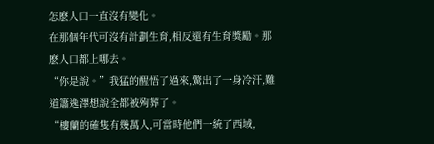怎麽人口一直沒有變化。
在那個年代可沒有計劃生育,相反還有生育獎勵。那麽人口都上哪去。
“你是說。”我猛的醒悟了過來,驚出了一身冷汗,難道簫逸澤想說全都被殉葬了。
“樓蘭的確隻有幾萬人,可當時他們一統了西域,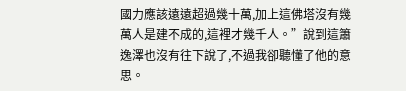國力應該遠遠超過幾十萬,加上這佛塔沒有幾萬人是建不成的,這裡才幾千人。”說到這簫逸澤也沒有往下說了,不過我卻聽懂了他的意思。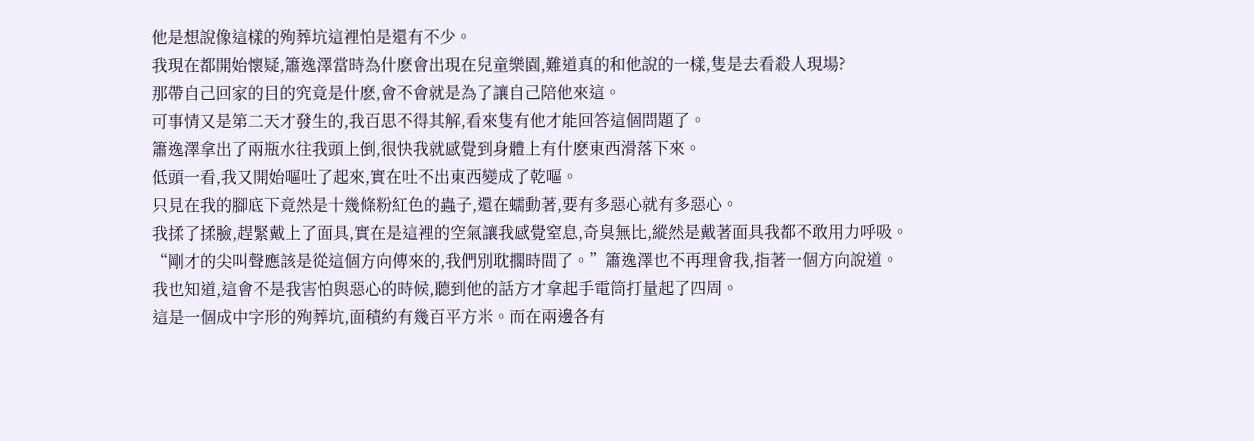他是想說像這樣的殉葬坑這裡怕是還有不少。
我現在都開始懷疑,簫逸澤當時為什麽會出現在兒童樂園,難道真的和他說的一樣,隻是去看殺人現場?
那帶自己回家的目的究竟是什麽,會不會就是為了讓自己陪他來這。
可事情又是第二天才發生的,我百思不得其解,看來隻有他才能回答這個問題了。
簫逸澤拿出了兩瓶水往我頭上倒,很快我就感覺到身體上有什麽東西滑落下來。
低頭一看,我又開始嘔吐了起來,實在吐不出東西變成了乾嘔。
只見在我的腳底下竟然是十幾條粉紅色的蟲子,還在蠕動著,要有多惡心就有多惡心。
我揉了揉臉,趕緊戴上了面具,實在是這裡的空氣讓我感覺窒息,奇臭無比,縱然是戴著面具我都不敢用力呼吸。
“剛才的尖叫聲應該是從這個方向傳來的,我們別耽擱時間了。”簫逸澤也不再理會我,指著一個方向說道。
我也知道,這會不是我害怕與惡心的時候,聽到他的話方才拿起手電筒打量起了四周。
這是一個成中字形的殉葬坑,面積約有幾百平方米。而在兩邊各有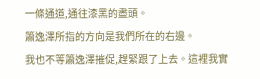一條通道,通往漆黑的盡頭。
簫逸澤所指的方向是我們所在的右邊。
我也不等簫逸澤摧促,趕緊跟了上去。這裡我實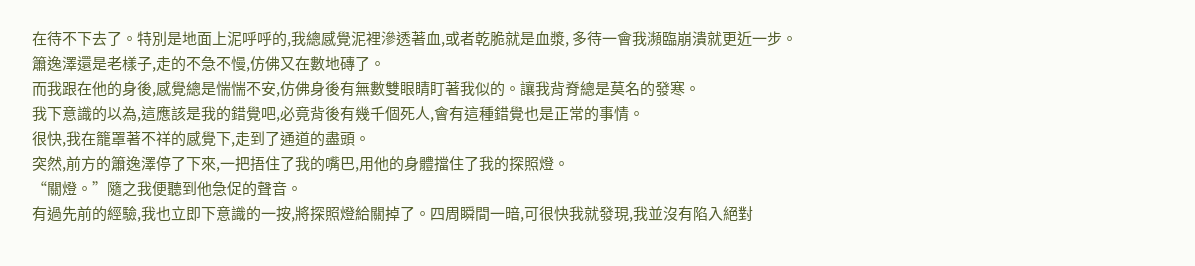在待不下去了。特別是地面上泥呼呼的,我總感覺泥裡滲透著血,或者乾脆就是血漿, 多待一會我瀕臨崩潰就更近一步。
簫逸澤還是老樣子,走的不急不慢,仿佛又在數地磚了。
而我跟在他的身後,感覺總是惴惴不安,仿佛身後有無數雙眼睛盯著我似的。讓我背脊總是莫名的發寒。
我下意識的以為,這應該是我的錯覺吧,必竟背後有幾千個死人,會有這種錯覺也是正常的事情。
很快,我在籠罩著不祥的感覺下,走到了通道的盡頭。
突然,前方的簫逸澤停了下來,一把捂住了我的嘴巴,用他的身體擋住了我的探照燈。
“關燈。”隨之我便聽到他急促的聲音。
有過先前的經驗,我也立即下意識的一按,將探照燈給關掉了。四周瞬間一暗,可很快我就發現,我並沒有陷入絕對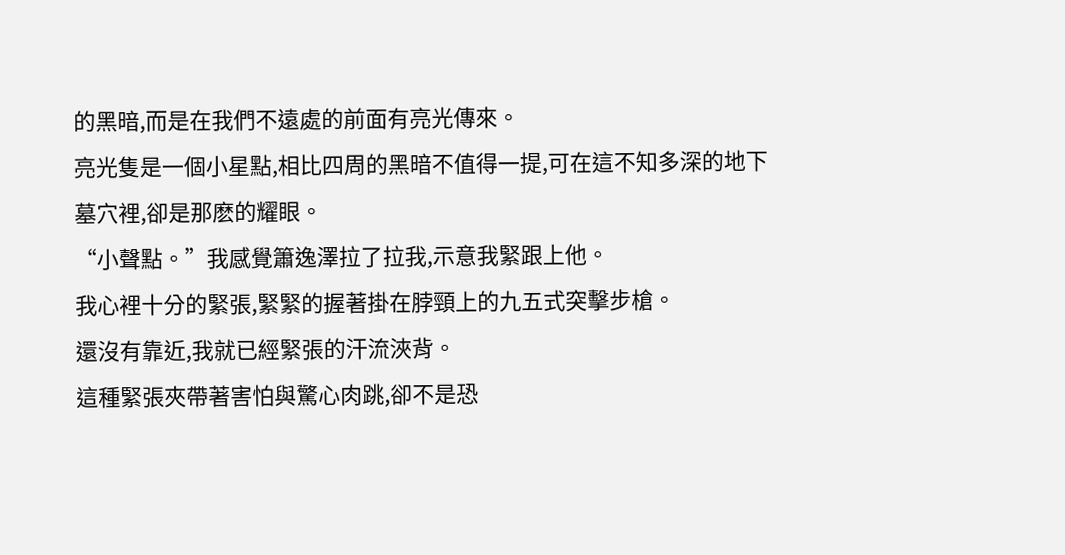的黑暗,而是在我們不遠處的前面有亮光傳來。
亮光隻是一個小星點,相比四周的黑暗不值得一提,可在這不知多深的地下墓穴裡,卻是那麽的耀眼。
“小聲點。”我感覺簫逸澤拉了拉我,示意我緊跟上他。
我心裡十分的緊張,緊緊的握著掛在脖頸上的九五式突擊步槍。
還沒有靠近,我就已經緊張的汗流浹背。
這種緊張夾帶著害怕與驚心肉跳,卻不是恐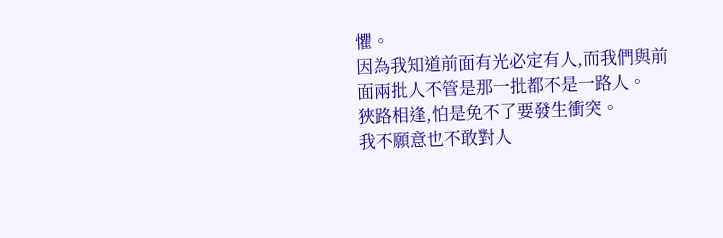懼。
因為我知道前面有光必定有人,而我們與前面兩批人不管是那一批都不是一路人。
狹路相逢,怕是免不了要發生衝突。
我不願意也不敢對人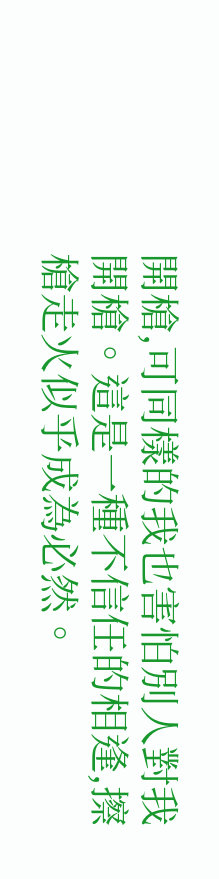開槍,可同樣的我也害怕別人對我開槍。這是一種不信任的相逢,擦槍走火似乎成為必然。